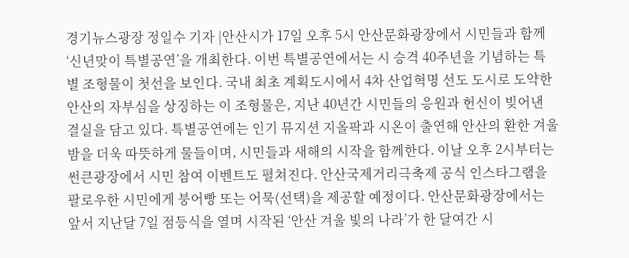경기뉴스광장 정일수 기자 |안산시가 17일 오후 5시 안산문화광장에서 시민들과 함께 ‘신년맞이 특별공연’을 개최한다. 이번 특별공연에서는 시 승격 40주년을 기념하는 특별 조형물이 첫선을 보인다. 국내 최초 계획도시에서 4차 산업혁명 선도 도시로 도약한 안산의 자부심을 상징하는 이 조형물은, 지난 40년간 시민들의 응원과 헌신이 빚어낸 결실을 담고 있다. 특별공연에는 인기 뮤지션 지올팍과 시온이 출연해 안산의 환한 겨울밤을 더욱 따뜻하게 물들이며, 시민들과 새해의 시작을 함께한다. 이날 오후 2시부터는 썬큰광장에서 시민 참여 이벤트도 펼쳐진다. 안산국제거리극축제 공식 인스타그램을 팔로우한 시민에게 붕어빵 또는 어묵(선택)을 제공할 예정이다. 안산문화광장에서는 앞서 지난달 7일 점등식을 열며 시작된 ‘안산 겨울 빛의 나라’가 한 달여간 시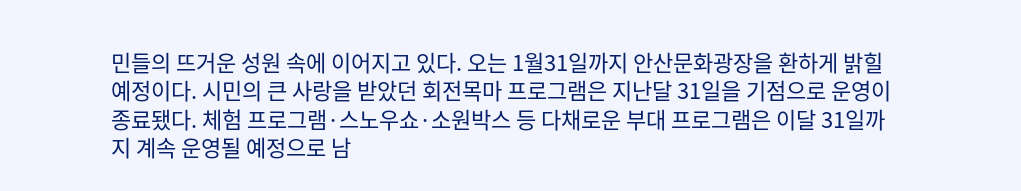민들의 뜨거운 성원 속에 이어지고 있다. 오는 1월31일까지 안산문화광장을 환하게 밝힐 예정이다. 시민의 큰 사랑을 받았던 회전목마 프로그램은 지난달 31일을 기점으로 운영이 종료됐다. 체험 프로그램·스노우쇼·소원박스 등 다채로운 부대 프로그램은 이달 31일까지 계속 운영될 예정으로 남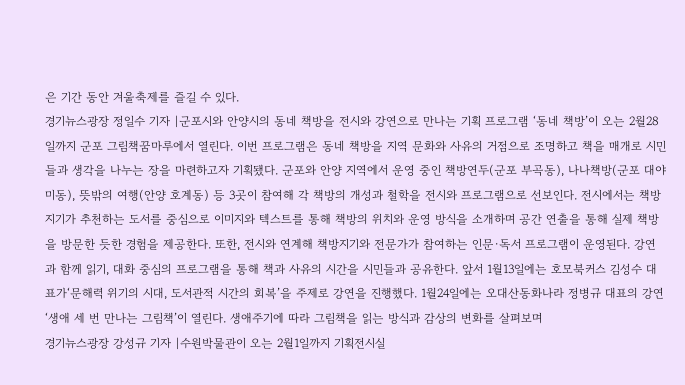은 기간 동안 겨울축제를 즐길 수 있다.
경기뉴스광장 정일수 기자 |군포시와 안양시의 동네 책방을 전시와 강연으로 만나는 기획 프로그램 ‘동네 책방’이 오는 2월28일까지 군포 그림책꿈마루에서 열린다. 이번 프로그램은 동네 책방을 지역 문화와 사유의 거점으로 조명하고 책을 매개로 시민들과 생각을 나누는 장을 마련하고자 기획됐다. 군포와 안양 지역에서 운영 중인 책방연두(군포 부곡동), 나나책방(군포 대야미동), 뜻밖의 여행(안양 호계동) 등 3곳이 참여해 각 책방의 개성과 철학을 전시와 프로그램으로 선보인다. 전시에서는 책방지기가 추천하는 도서를 중심으로 이미지와 텍스트를 통해 책방의 위치와 운영 방식을 소개하며 공간 연출을 통해 실제 책방을 방문한 듯한 경험을 제공한다. 또한, 전시와 연계해 책방지기와 전문가가 참여하는 인문·독서 프로그램이 운영된다. 강연과 함께 읽기, 대화 중심의 프로그램을 통해 책과 사유의 시간을 시민들과 공유한다. 앞서 1월13일에는 호모북커스 김성수 대표가‘문해력 위기의 시대, 도서관적 시간의 회복’을 주제로 강연을 진행했다. 1월24일에는 오대산동화나라 정병규 대표의 강연‘생애 세 번 만나는 그림책’이 열린다. 생애주기에 따라 그림책을 읽는 방식과 감상의 변화를 살펴보며
경기뉴스광장 강성규 기자 |수원박물관이 오는 2월1일까지 기획전시실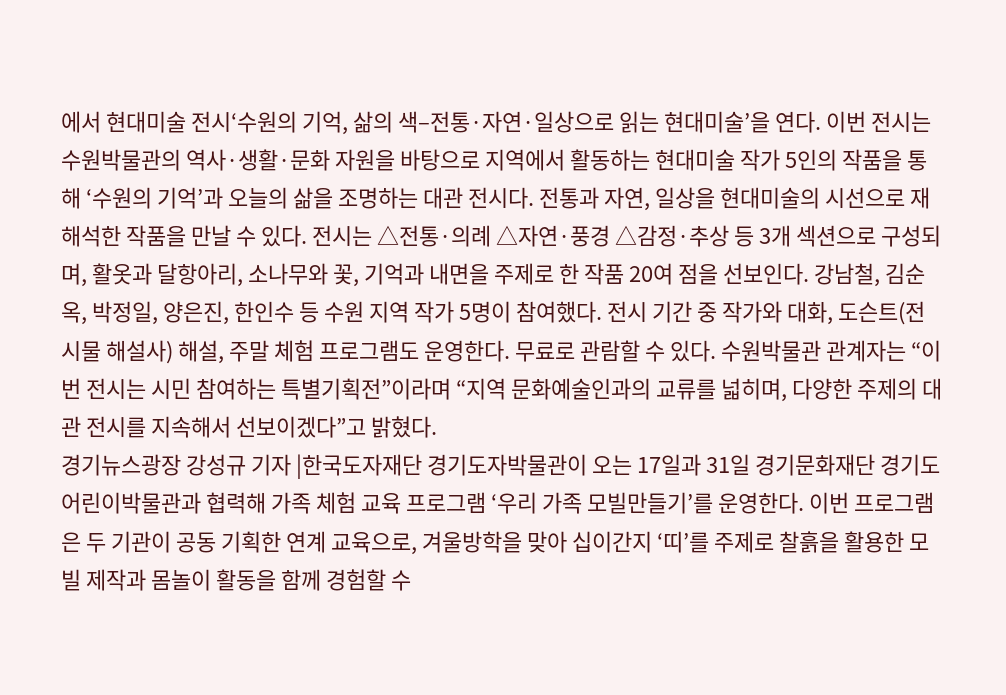에서 현대미술 전시‘수원의 기억, 삶의 색–전통·자연·일상으로 읽는 현대미술’을 연다. 이번 전시는 수원박물관의 역사·생활·문화 자원을 바탕으로 지역에서 활동하는 현대미술 작가 5인의 작품을 통해 ‘수원의 기억’과 오늘의 삶을 조명하는 대관 전시다. 전통과 자연, 일상을 현대미술의 시선으로 재해석한 작품을 만날 수 있다. 전시는 △전통·의례 △자연·풍경 △감정·추상 등 3개 섹션으로 구성되며, 활옷과 달항아리, 소나무와 꽃, 기억과 내면을 주제로 한 작품 20여 점을 선보인다. 강남철, 김순옥, 박정일, 양은진, 한인수 등 수원 지역 작가 5명이 참여했다. 전시 기간 중 작가와 대화, 도슨트(전시물 해설사) 해설, 주말 체험 프로그램도 운영한다. 무료로 관람할 수 있다. 수원박물관 관계자는 “이번 전시는 시민 참여하는 특별기획전”이라며 “지역 문화예술인과의 교류를 넓히며, 다양한 주제의 대관 전시를 지속해서 선보이겠다”고 밝혔다.
경기뉴스광장 강성규 기자 |한국도자재단 경기도자박물관이 오는 17일과 31일 경기문화재단 경기도어린이박물관과 협력해 가족 체험 교육 프로그램 ‘우리 가족 모빌만들기’를 운영한다. 이번 프로그램은 두 기관이 공동 기획한 연계 교육으로, 겨울방학을 맞아 십이간지 ‘띠’를 주제로 찰흙을 활용한 모빌 제작과 몸놀이 활동을 함께 경험할 수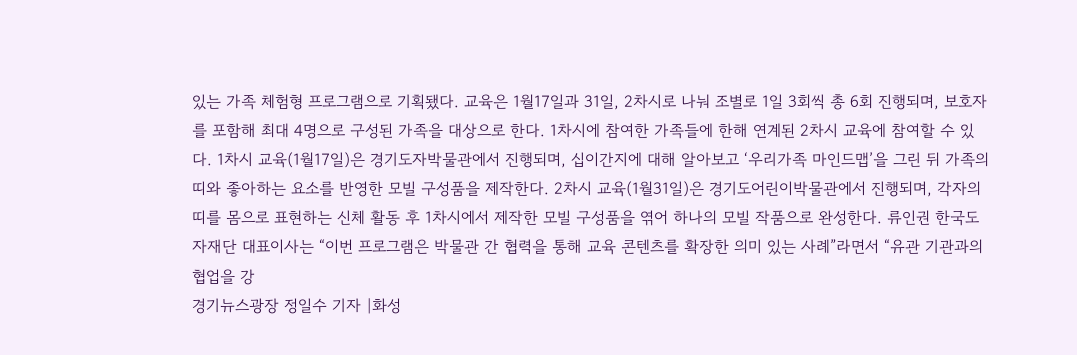있는 가족 체험형 프로그램으로 기획됐다. 교육은 1월17일과 31일, 2차시로 나눠 조별로 1일 3회씩 총 6회 진행되며, 보호자를 포함해 최대 4명으로 구성된 가족을 대상으로 한다. 1차시에 참여한 가족들에 한해 연계된 2차시 교육에 참여할 수 있다. 1차시 교육(1월17일)은 경기도자박물관에서 진행되며, 십이간지에 대해 알아보고 ‘우리가족 마인드맵’을 그린 뒤 가족의 띠와 좋아하는 요소를 반영한 모빌 구성품을 제작한다. 2차시 교육(1월31일)은 경기도어린이박물관에서 진행되며, 각자의 띠를 몸으로 표현하는 신체 활동 후 1차시에서 제작한 모빌 구성품을 엮어 하나의 모빌 작품으로 완성한다. 류인권 한국도자재단 대표이사는 “이번 프로그램은 박물관 간 협력을 통해 교육 콘텐츠를 확장한 의미 있는 사례”라면서 “유관 기관과의 협업을 강
경기뉴스광장 정일수 기자 |화성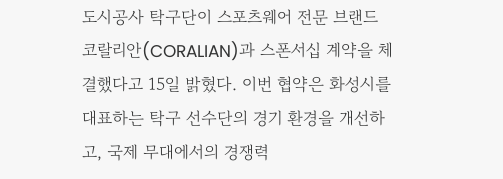도시공사 탁구단이 스포츠웨어 전문 브랜드 코랄리안(CORALIAN)과 스폰서십 계약을 체결했다고 15일 밝혔다. 이번 협약은 화성시를 대표하는 탁구 선수단의 경기 환경을 개선하고, 국제 무대에서의 경쟁력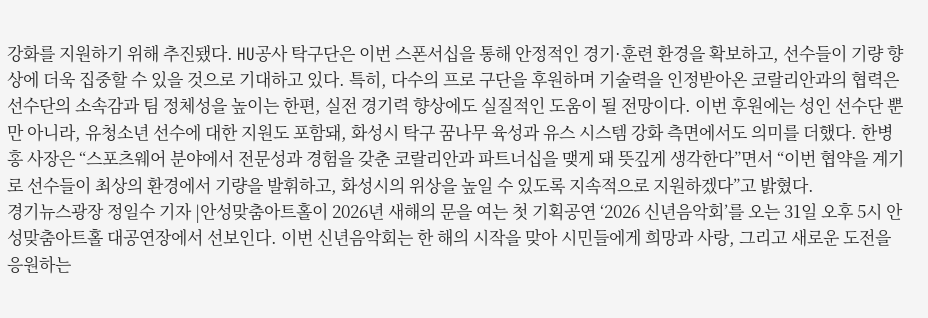강화를 지원하기 위해 추진됐다. HU공사 탁구단은 이번 스폰서십을 통해 안정적인 경기·훈련 환경을 확보하고, 선수들이 기량 향상에 더욱 집중할 수 있을 것으로 기대하고 있다. 특히, 다수의 프로 구단을 후원하며 기술력을 인정받아온 코랄리안과의 협력은 선수단의 소속감과 팀 정체성을 높이는 한편, 실전 경기력 향상에도 실질적인 도움이 될 전망이다. 이번 후원에는 성인 선수단 뿐만 아니라, 유청소년 선수에 대한 지원도 포함돼, 화성시 탁구 꿈나무 육성과 유스 시스템 강화 측면에서도 의미를 더했다. 한병홍 사장은 “스포츠웨어 분야에서 전문성과 경험을 갖춘 코랄리안과 파트너십을 맺게 돼 뜻깊게 생각한다”면서 “이번 협약을 계기로 선수들이 최상의 환경에서 기량을 발휘하고, 화성시의 위상을 높일 수 있도록 지속적으로 지원하겠다”고 밝혔다.
경기뉴스광장 정일수 기자 |안성맞춤아트홀이 2026년 새해의 문을 여는 첫 기획공연 ‘2026 신년음악회’를 오는 31일 오후 5시 안성맞춤아트홀 대공연장에서 선보인다. 이번 신년음악회는 한 해의 시작을 맞아 시민들에게 희망과 사랑, 그리고 새로운 도전을 응원하는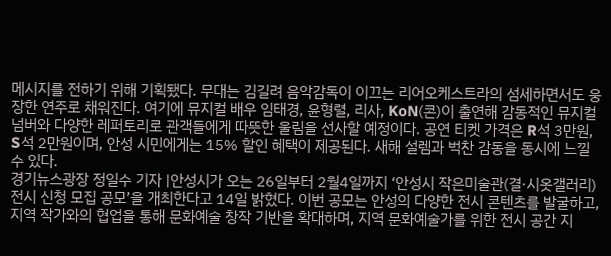메시지를 전하기 위해 기획됐다. 무대는 김길려 음악감독이 이끄는 리어오케스트라의 섬세하면서도 웅장한 연주로 채워진다. 여기에 뮤지컬 배우 임태경, 윤형렬, 리사, KoN(콘)이 출연해 감동적인 뮤지컬 넘버와 다양한 레퍼토리로 관객들에게 따뜻한 울림을 선사할 예정이다. 공연 티켓 가격은 R석 3만원, S석 2만원이며, 안성 시민에게는 15% 할인 혜택이 제공된다. 새해 설렘과 벅찬 감동을 동시에 느낄 수 있다.
경기뉴스광장 정일수 기자 |안성시가 오는 26일부터 2월4일까지 ‘안성시 작은미술관(결·시옷갤러리) 전시 신청 모집 공모’을 개최한다고 14일 밝혔다. 이번 공모는 안성의 다양한 전시 콘텐츠를 발굴하고, 지역 작가와의 협업을 통해 문화예술 창작 기반을 확대하며, 지역 문화예술가를 위한 전시 공간 지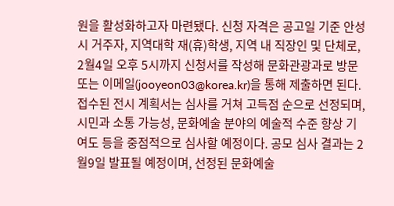원을 활성화하고자 마련됐다. 신청 자격은 공고일 기준 안성시 거주자, 지역대학 재(휴)학생, 지역 내 직장인 및 단체로, 2월4일 오후 5시까지 신청서를 작성해 문화관광과로 방문 또는 이메일(jooyeon03@korea.kr)을 통해 제출하면 된다. 접수된 전시 계획서는 심사를 거쳐 고득점 순으로 선정되며, 시민과 소통 가능성, 문화예술 분야의 예술적 수준 향상 기여도 등을 중점적으로 심사할 예정이다. 공모 심사 결과는 2월9일 발표될 예정이며, 선정된 문화예술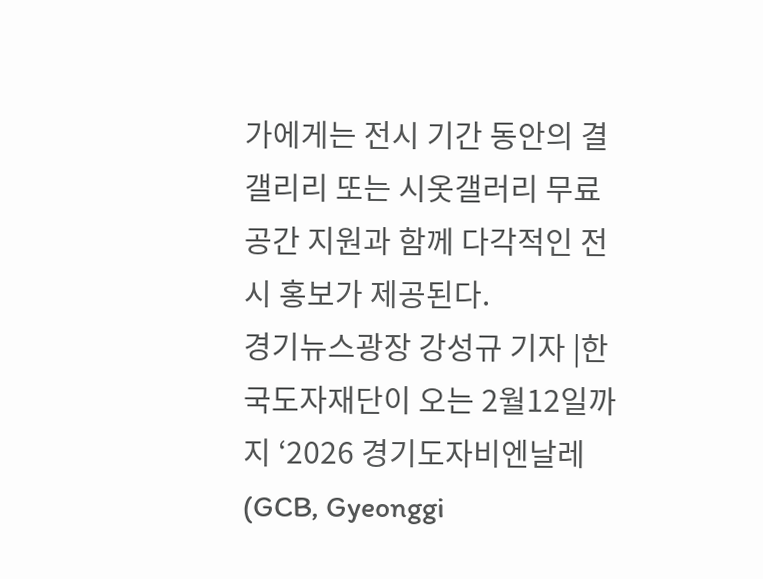가에게는 전시 기간 동안의 결갤리리 또는 시옷갤러리 무료 공간 지원과 함께 다각적인 전시 홍보가 제공된다.
경기뉴스광장 강성규 기자 |한국도자재단이 오는 2월12일까지 ‘2026 경기도자비엔날레(GCB, Gyeonggi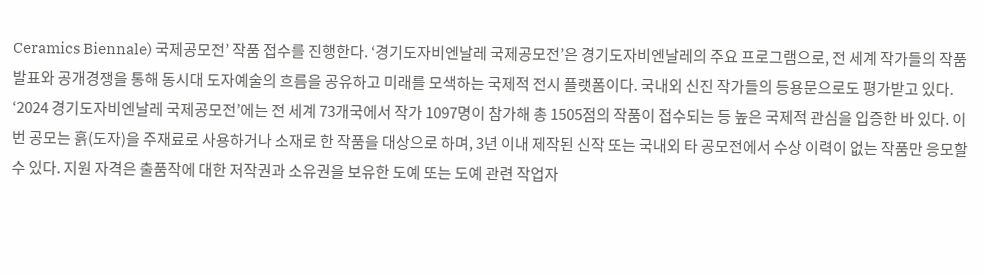Ceramics Biennale) 국제공모전’ 작품 접수를 진행한다. ‘경기도자비엔날레 국제공모전’은 경기도자비엔날레의 주요 프로그램으로, 전 세계 작가들의 작품 발표와 공개경쟁을 통해 동시대 도자예술의 흐름을 공유하고 미래를 모색하는 국제적 전시 플랫폼이다. 국내외 신진 작가들의 등용문으로도 평가받고 있다. ‘2024 경기도자비엔날레 국제공모전’에는 전 세계 73개국에서 작가 1097명이 참가해 총 1505점의 작품이 접수되는 등 높은 국제적 관심을 입증한 바 있다. 이번 공모는 흙(도자)을 주재료로 사용하거나 소재로 한 작품을 대상으로 하며, 3년 이내 제작된 신작 또는 국내외 타 공모전에서 수상 이력이 없는 작품만 응모할 수 있다. 지원 자격은 출품작에 대한 저작권과 소유권을 보유한 도예 또는 도예 관련 작업자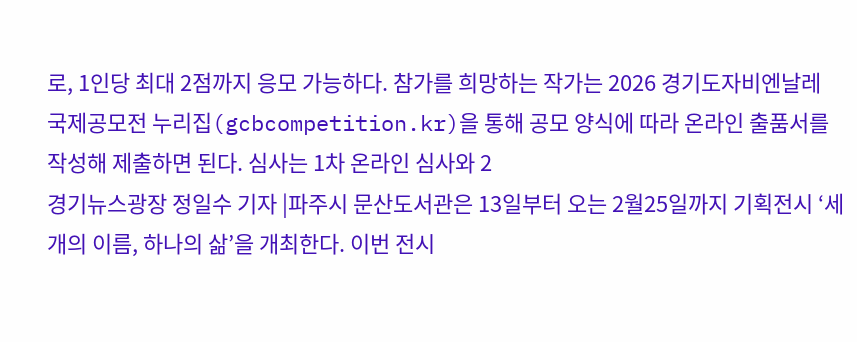로, 1인당 최대 2점까지 응모 가능하다. 참가를 희망하는 작가는 2026 경기도자비엔날레 국제공모전 누리집(gcbcompetition.kr)을 통해 공모 양식에 따라 온라인 출품서를 작성해 제출하면 된다. 심사는 1차 온라인 심사와 2
경기뉴스광장 정일수 기자 |파주시 문산도서관은 13일부터 오는 2월25일까지 기획전시 ‘세 개의 이름, 하나의 삶’을 개최한다. 이번 전시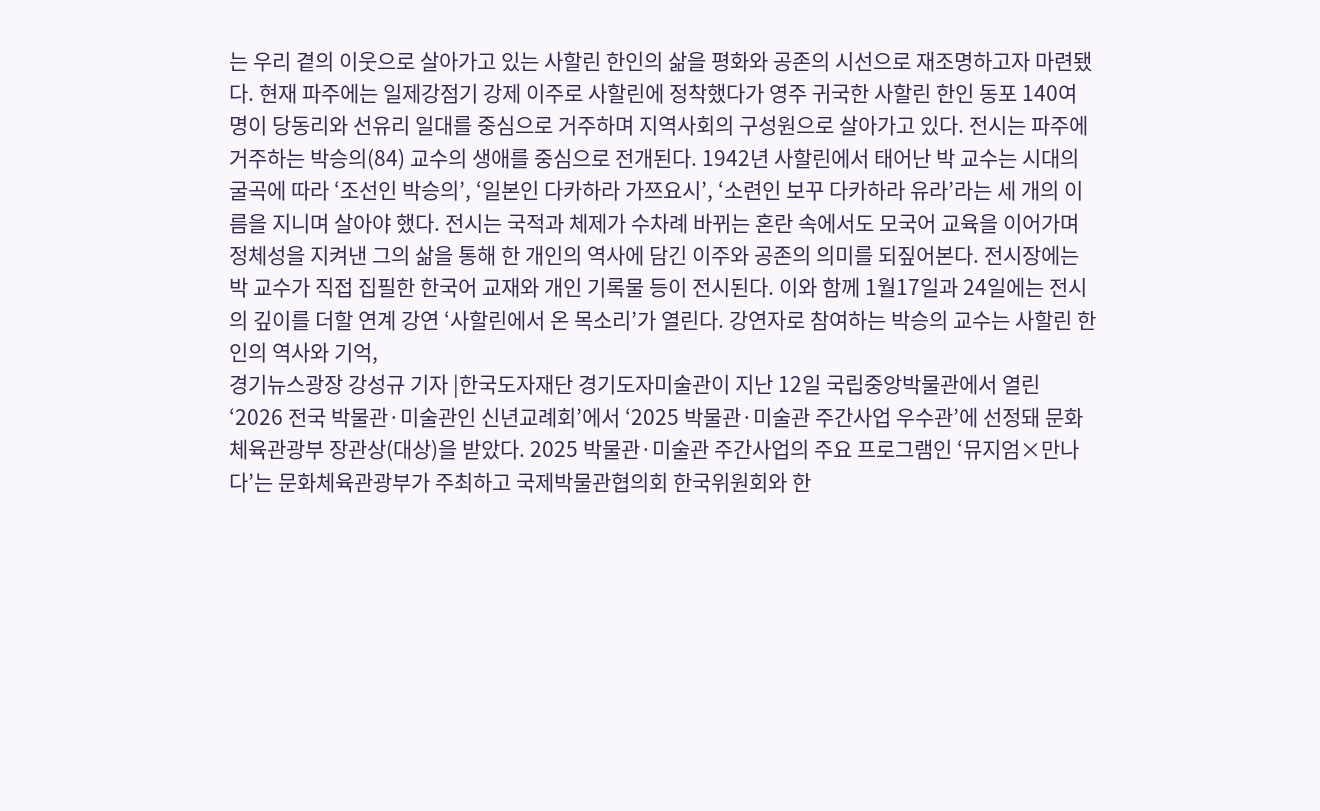는 우리 곁의 이웃으로 살아가고 있는 사할린 한인의 삶을 평화와 공존의 시선으로 재조명하고자 마련됐다. 현재 파주에는 일제강점기 강제 이주로 사할린에 정착했다가 영주 귀국한 사할린 한인 동포 140여 명이 당동리와 선유리 일대를 중심으로 거주하며 지역사회의 구성원으로 살아가고 있다. 전시는 파주에 거주하는 박승의(84) 교수의 생애를 중심으로 전개된다. 1942년 사할린에서 태어난 박 교수는 시대의 굴곡에 따라 ‘조선인 박승의’, ‘일본인 다카하라 가쯔요시’, ‘소련인 보꾸 다카하라 유라’라는 세 개의 이름을 지니며 살아야 했다. 전시는 국적과 체제가 수차례 바뀌는 혼란 속에서도 모국어 교육을 이어가며 정체성을 지켜낸 그의 삶을 통해 한 개인의 역사에 담긴 이주와 공존의 의미를 되짚어본다. 전시장에는 박 교수가 직접 집필한 한국어 교재와 개인 기록물 등이 전시된다. 이와 함께 1월17일과 24일에는 전시의 깊이를 더할 연계 강연 ‘사할린에서 온 목소리’가 열린다. 강연자로 참여하는 박승의 교수는 사할린 한인의 역사와 기억,
경기뉴스광장 강성규 기자 |한국도자재단 경기도자미술관이 지난 12일 국립중앙박물관에서 열린 ‘2026 전국 박물관·미술관인 신년교례회’에서 ‘2025 박물관·미술관 주간사업 우수관’에 선정돼 문화체육관광부 장관상(대상)을 받았다. 2025 박물관·미술관 주간사업의 주요 프로그램인 ‘뮤지엄×만나다’는 문화체육관광부가 주최하고 국제박물관협의회 한국위원회와 한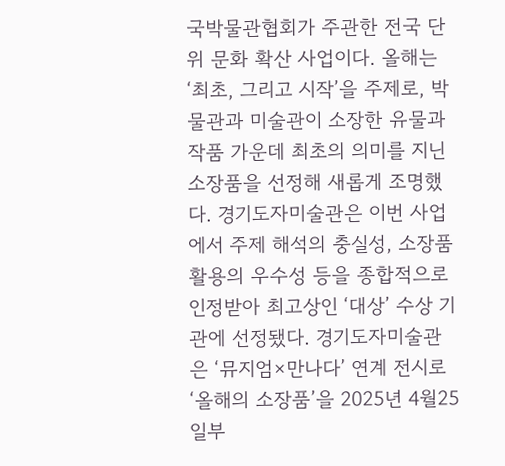국박물관협회가 주관한 전국 단위 문화 확산 사업이다. 올해는 ‘최초, 그리고 시작’을 주제로, 박물관과 미술관이 소장한 유물과 작품 가운데 최초의 의미를 지닌 소장품을 선정해 새롭게 조명했다. 경기도자미술관은 이번 사업에서 주제 해석의 충실성, 소장품 활용의 우수성 등을 종합적으로 인정받아 최고상인 ‘대상’ 수상 기관에 선정됐다. 경기도자미술관은 ‘뮤지엄×만나다’ 연계 전시로 ‘올해의 소장품’을 2025년 4월25일부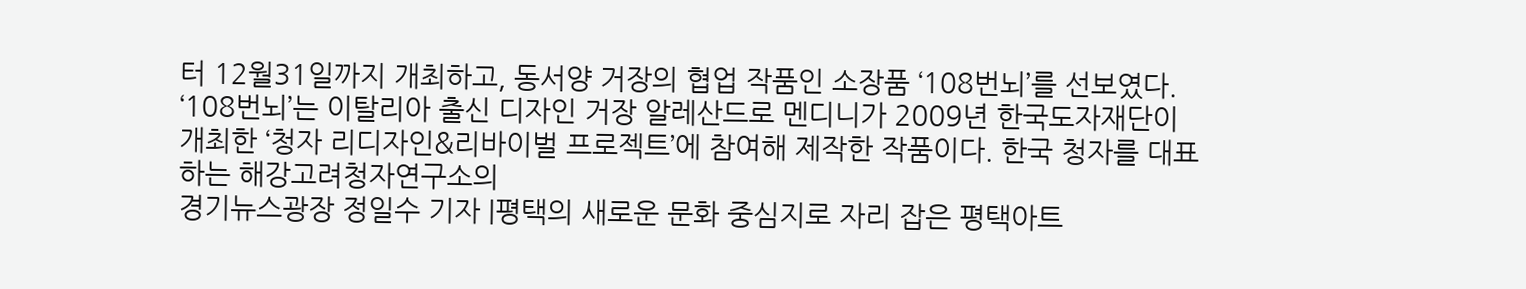터 12월31일까지 개최하고, 동서양 거장의 협업 작품인 소장품 ‘108번뇌’를 선보였다. ‘108번뇌’는 이탈리아 출신 디자인 거장 알레산드로 멘디니가 2009년 한국도자재단이 개최한 ‘청자 리디자인&리바이벌 프로젝트’에 참여해 제작한 작품이다. 한국 청자를 대표하는 해강고려청자연구소의
경기뉴스광장 정일수 기자 |평택의 새로운 문화 중심지로 자리 잡은 평택아트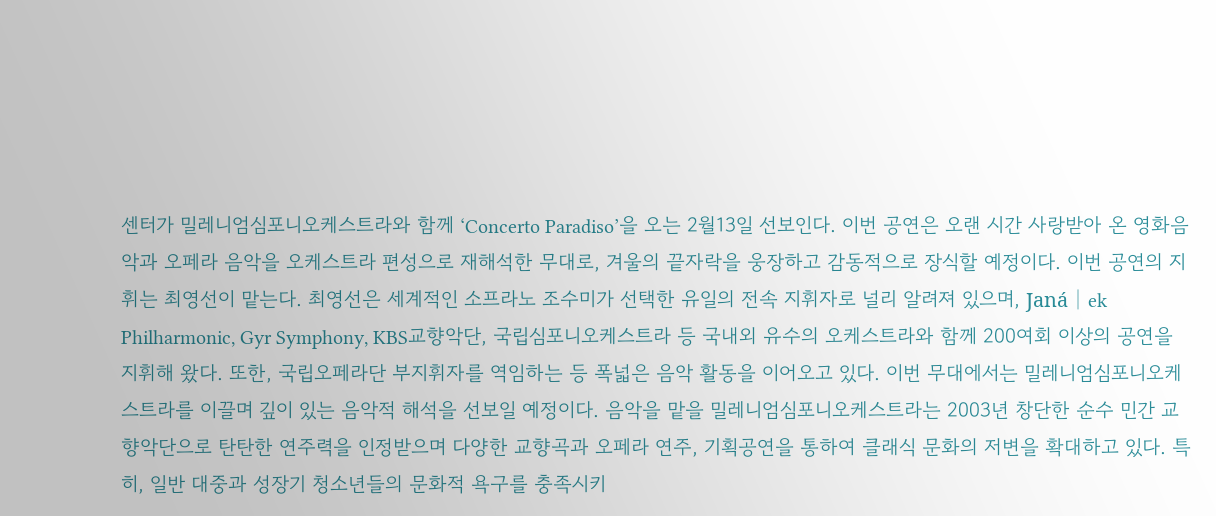센터가 밀레니엄심포니오케스트라와 함께 ‘Concerto Paradiso’을 오는 2월13일 선보인다. 이번 공연은 오랜 시간 사랑받아 온 영화음악과 오페라 음악을 오케스트라 편성으로 재해석한 무대로, 겨울의 끝자락을 웅장하고 감동적으로 장식할 예정이다. 이번 공연의 지휘는 최영선이 맡는다. 최영선은 세계적인 소프라노 조수미가 선택한 유일의 전속 지휘자로 널리 알려져 있으며, Janá│ek Philharmonic, Gyr Symphony, KBS교향악단, 국립심포니오케스트라 등 국내외 유수의 오케스트라와 함께 200여회 이상의 공연을 지휘해 왔다. 또한, 국립오페라단 부지휘자를 역임하는 등 폭넓은 음악 활동을 이어오고 있다. 이번 무대에서는 밀레니엄심포니오케스트라를 이끌며 깊이 있는 음악적 해석을 선보일 예정이다. 음악을 맡을 밀레니엄심포니오케스트라는 2003년 창단한 순수 민간 교향악단으로 탄탄한 연주력을 인정받으며 다양한 교향곡과 오페라 연주, 기획공연을 통하여 클래식 문화의 저변을 확대하고 있다. 특히, 일반 대중과 성장기 청소년들의 문화적 욕구를 충족시키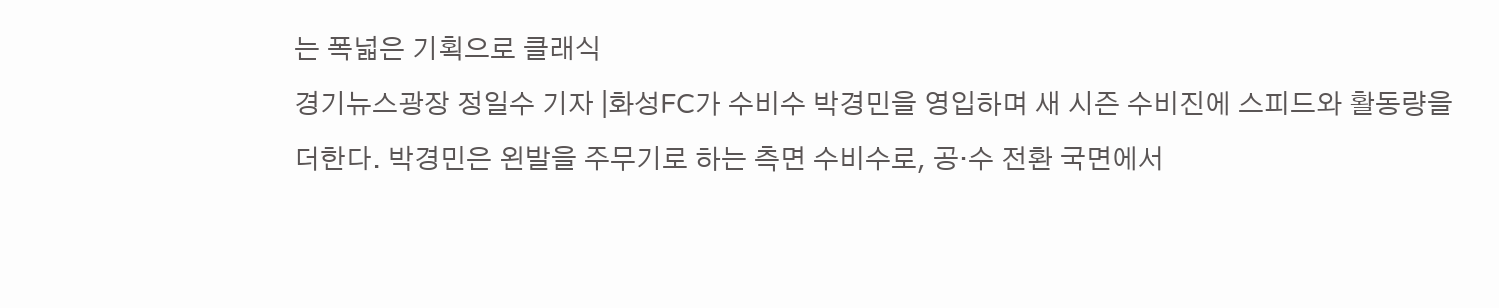는 폭넓은 기획으로 클래식
경기뉴스광장 정일수 기자 |화성FC가 수비수 박경민을 영입하며 새 시즌 수비진에 스피드와 활동량을 더한다. 박경민은 왼발을 주무기로 하는 측면 수비수로, 공·수 전환 국면에서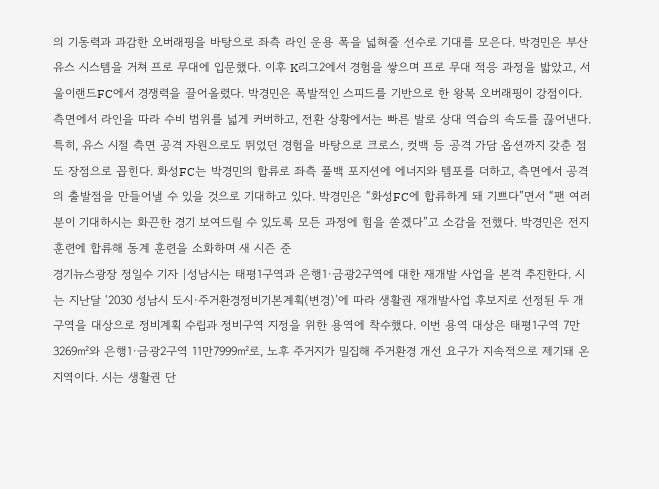의 기동력과 과감한 오버래핑을 바탕으로 좌측 라인 운용 폭을 넓혀줄 선수로 기대를 모은다. 박경민은 부산 유스 시스템을 거쳐 프로 무대에 입문했다. 이후 K리그2에서 경험을 쌓으며 프로 무대 적응 과정을 밟았고, 서울이랜드FC에서 경쟁력을 끌어올렸다. 박경민은 폭발적인 스피드를 기반으로 한 왕복 오버래핑이 강점이다. 측면에서 라인을 따라 수비 범위를 넓게 커버하고, 전환 상황에서는 빠른 발로 상대 역습의 속도를 끊어낸다. 특히, 유스 시절 측면 공격 자원으로도 뛰었던 경험을 바탕으로 크로스, 컷백 등 공격 가담 옵션까지 갖춘 점도 장점으로 꼽힌다. 화성FC는 박경민의 합류로 좌측 풀백 포지션에 에너지와 템포를 더하고, 측면에서 공격의 출발점을 만들어낼 수 있을 것으로 기대하고 있다. 박경민은 “화성FC에 합류하게 돼 기쁘다”면서 “팬 여러분이 기대하시는 화끈한 경기 보여드릴 수 있도록 모든 과정에 힘을 쏟겠다”고 소감을 전했다. 박경민은 전지훈련에 합류해 동계 훈련을 소화하며 새 시즌 준
경기뉴스광장 정일수 기자 |성남시는 태평1구역과 은행1·금광2구역에 대한 재개발 사업을 본격 추진한다. 시는 지난달 ‘2030 성남시 도시·주거환경정비기본계획(변경)’에 따라 생활권 재개발사업 후보지로 선정된 두 개 구역을 대상으로 정비계획 수립과 정비구역 지정을 위한 용역에 착수했다. 이번 용역 대상은 태평1구역 7만3269㎡와 은행1·금광2구역 11만7999㎡로, 노후 주거지가 밀집해 주거환경 개선 요구가 지속적으로 제기돼 온 지역이다. 시는 생활권 단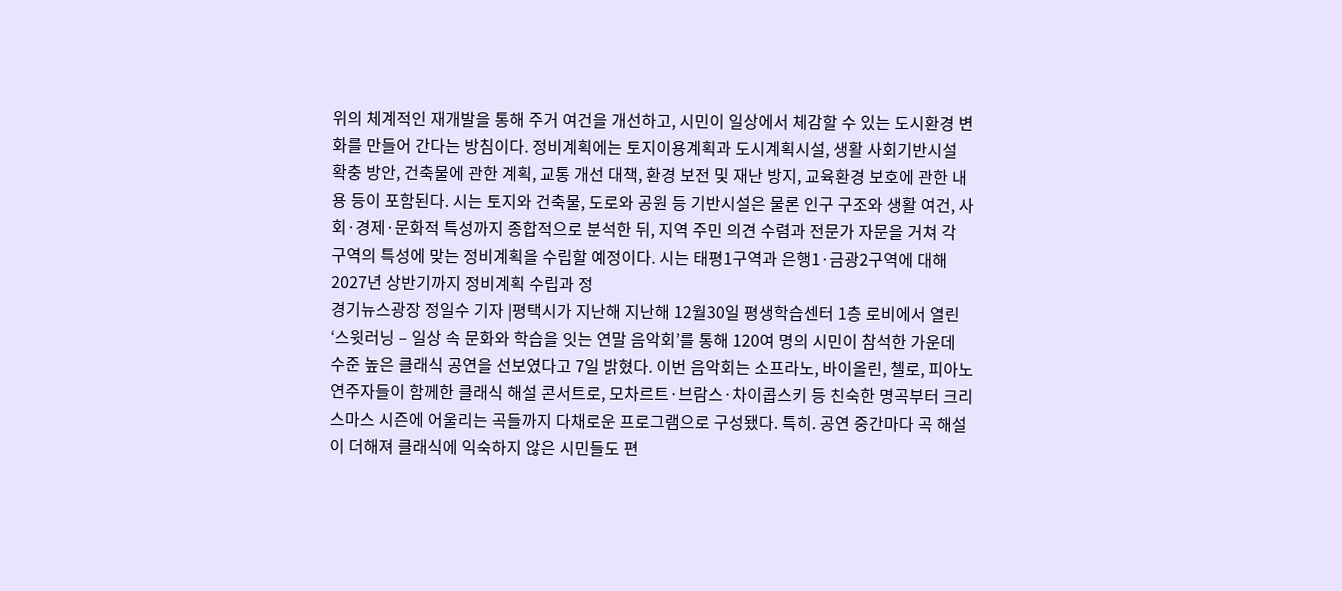위의 체계적인 재개발을 통해 주거 여건을 개선하고, 시민이 일상에서 체감할 수 있는 도시환경 변화를 만들어 간다는 방침이다. 정비계획에는 토지이용계획과 도시계획시설, 생활 사회기반시설 확충 방안, 건축물에 관한 계획, 교통 개선 대책, 환경 보전 및 재난 방지, 교육환경 보호에 관한 내용 등이 포함된다. 시는 토지와 건축물, 도로와 공원 등 기반시설은 물론 인구 구조와 생활 여건, 사회·경제·문화적 특성까지 종합적으로 분석한 뒤, 지역 주민 의견 수렴과 전문가 자문을 거쳐 각 구역의 특성에 맞는 정비계획을 수립할 예정이다. 시는 태평1구역과 은행1·금광2구역에 대해 2027년 상반기까지 정비계획 수립과 정
경기뉴스광장 정일수 기자 |평택시가 지난해 지난해 12월30일 평생학습센터 1층 로비에서 열린 ‘스윗러닝 – 일상 속 문화와 학습을 잇는 연말 음악회’를 통해 120여 명의 시민이 참석한 가운데 수준 높은 클래식 공연을 선보였다고 7일 밝혔다. 이번 음악회는 소프라노, 바이올린, 첼로, 피아노 연주자들이 함께한 클래식 해설 콘서트로, 모차르트·브람스·차이콥스키 등 친숙한 명곡부터 크리스마스 시즌에 어울리는 곡들까지 다채로운 프로그램으로 구성됐다. 특히. 공연 중간마다 곡 해설이 더해져 클래식에 익숙하지 않은 시민들도 편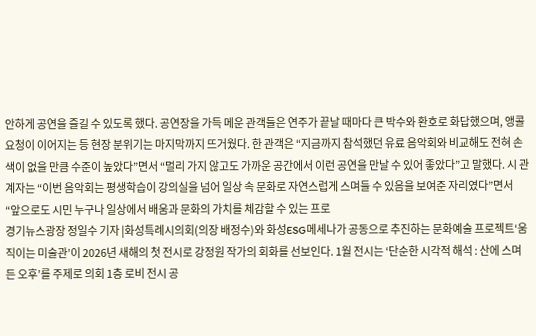안하게 공연을 즐길 수 있도록 했다. 공연장을 가득 메운 관객들은 연주가 끝날 때마다 큰 박수와 환호로 화답했으며, 앵콜 요청이 이어지는 등 현장 분위기는 마지막까지 뜨거웠다. 한 관객은 “지금까지 참석했던 유료 음악회와 비교해도 전혀 손색이 없을 만큼 수준이 높았다”면서 “멀리 가지 않고도 가까운 공간에서 이런 공연을 만날 수 있어 좋았다”고 말했다. 시 관계자는 “이번 음악회는 평생학습이 강의실을 넘어 일상 속 문화로 자연스럽게 스며들 수 있음을 보여준 자리였다”면서 “앞으로도 시민 누구나 일상에서 배움과 문화의 가치를 체감할 수 있는 프로
경기뉴스광장 정일수 기자 |화성특례시의회(의장 배정수)와 화성ESG메세나가 공동으로 추진하는 문화예술 프로젝트‘움직이는 미술관’이 2026년 새해의 첫 전시로 강정원 작가의 회화를 선보인다. 1월 전시는 ‘단순한 시각적 해석 : 산에 스며든 오후’를 주제로 의회 1층 로비 전시 공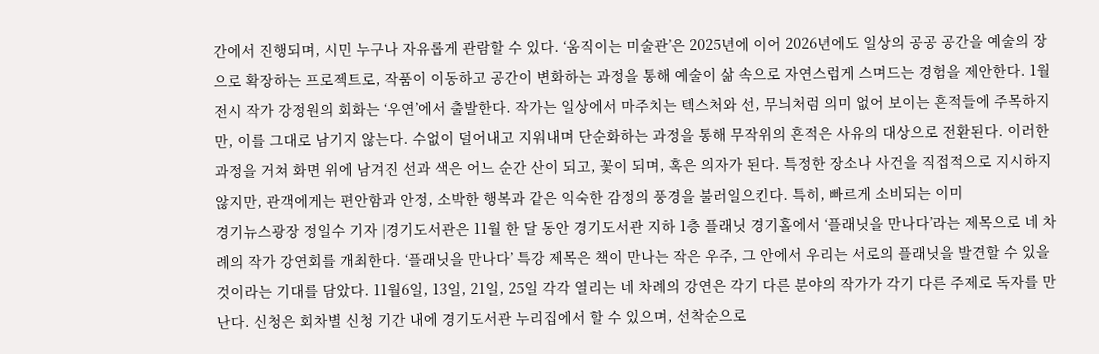간에서 진행되며, 시민 누구나 자유롭게 관람할 수 있다. ‘움직이는 미술관’은 2025년에 이어 2026년에도 일상의 공공 공간을 예술의 장으로 확장하는 프로젝트로, 작품이 이동하고 공간이 변화하는 과정을 통해 예술이 삶 속으로 자연스럽게 스며드는 경험을 제안한다. 1월 전시 작가 강정원의 회화는 ‘우연’에서 출발한다. 작가는 일상에서 마주치는 텍스처와 선, 무늬처럼 의미 없어 보이는 흔적들에 주목하지만, 이를 그대로 남기지 않는다. 수없이 덜어내고 지워내며 단순화하는 과정을 통해 무작위의 흔적은 사유의 대상으로 전환된다. 이러한 과정을 거쳐 화면 위에 남겨진 선과 색은 어느 순간 산이 되고, 꽃이 되며, 혹은 의자가 된다. 특정한 장소나 사건을 직접적으로 지시하지 않지만, 관객에게는 편안함과 안정, 소박한 행복과 같은 익숙한 감정의 풍경을 불러일으킨다. 특히, 빠르게 소비되는 이미
경기뉴스광장 정일수 기자 |경기도서관은 11월 한 달 동안 경기도서관 지하 1층 플래닛 경기홀에서 ‘플래닛을 만나다’라는 제목으로 네 차례의 작가 강연회를 개최한다. ‘플래닛을 만나다’ 특강 제목은 책이 만나는 작은 우주, 그 안에서 우리는 서로의 플래닛을 발견할 수 있을 것이라는 기대를 담았다. 11월6일, 13일, 21일, 25일 각각 열리는 네 차례의 강연은 각기 다른 분야의 작가가 각기 다른 주제로 독자를 만난다. 신청은 회차별 신청 기간 내에 경기도서관 누리집에서 할 수 있으며, 선착순으로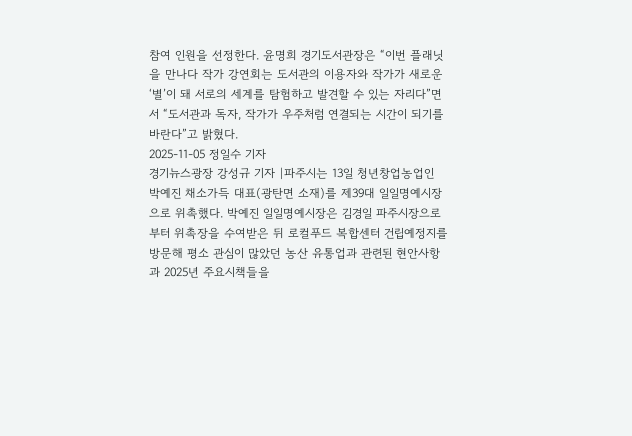참여 인원을 선정한다. 윤명희 경기도서관장은 “이번 플래닛을 만나다 작가 강연회는 도서관의 이용자와 작가가 새로운 ‘별’이 돼 서로의 세계를 탐험하고 발견할 수 있는 자리다”면서 “도서관과 독자, 작가가 우주처럼 연결되는 시간이 되기를 바란다”고 밝혔다.
2025-11-05 정일수 기자
경기뉴스광장 강성규 기자 |파주시는 13일 청년창업농업인 박예진 채소가득 대표(광탄면 소재)를 제39대 일일명예시장으로 위촉했다. 박예진 일일명예시장은 김경일 파주시장으로부터 위촉장을 수여받은 뒤 로컬푸드 복합센터 건립예정지를 방문해 평소 관심이 많았던 농산 유통업과 관련된 현안사항과 2025년 주요시책들을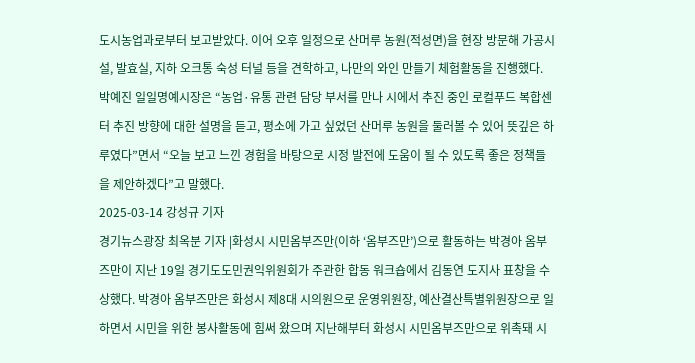도시농업과로부터 보고받았다. 이어 오후 일정으로 산머루 농원(적성면)을 현장 방문해 가공시설, 발효실, 지하 오크통 숙성 터널 등을 견학하고, 나만의 와인 만들기 체험활동을 진행했다. 박예진 일일명예시장은 “농업·유통 관련 담당 부서를 만나 시에서 추진 중인 로컬푸드 복합센터 추진 방향에 대한 설명을 듣고, 평소에 가고 싶었던 산머루 농원을 둘러볼 수 있어 뜻깊은 하루였다”면서 “오늘 보고 느낀 경험을 바탕으로 시정 발전에 도움이 될 수 있도록 좋은 정책들을 제안하겠다”고 말했다.
2025-03-14 강성규 기자
경기뉴스광장 최옥분 기자 |화성시 시민옴부즈만(이하 ‘옴부즈만’)으로 활동하는 박경아 옴부즈만이 지난 19일 경기도도민권익위원회가 주관한 합동 워크숍에서 김동연 도지사 표창을 수상했다. 박경아 옴부즈만은 화성시 제8대 시의원으로 운영위원장, 예산결산특별위원장으로 일하면서 시민을 위한 봉사활동에 힘써 왔으며 지난해부터 화성시 시민옴부즈만으로 위촉돼 시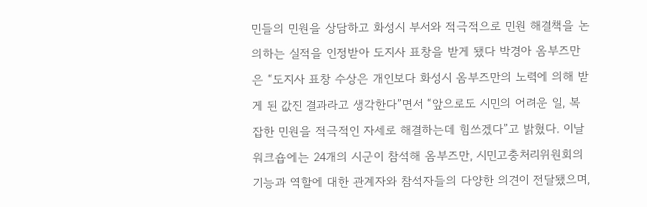민들의 민원을 상담하고 화성시 부서와 적극적으로 민원 해결책을 논의하는 실적을 인정받아 도지사 표창을 받게 됐다 박경아 옴부즈만은 “도지사 표창 수상은 개인보다 화성시 옴부즈만의 노력에 의해 받게 된 값진 결과라고 생각한다”면서 “앞으로도 시민의 어려운 일, 복잡한 민원을 적극적인 자세로 해결하는데 힘쓰겠다”고 밝혔다. 이날 워크숍에는 24개의 시군이 참석해 옴부즈만, 시민고충처리위원회의 기능과 역할에 대한 관계자와 참석자들의 다양한 의견이 전달됐으며,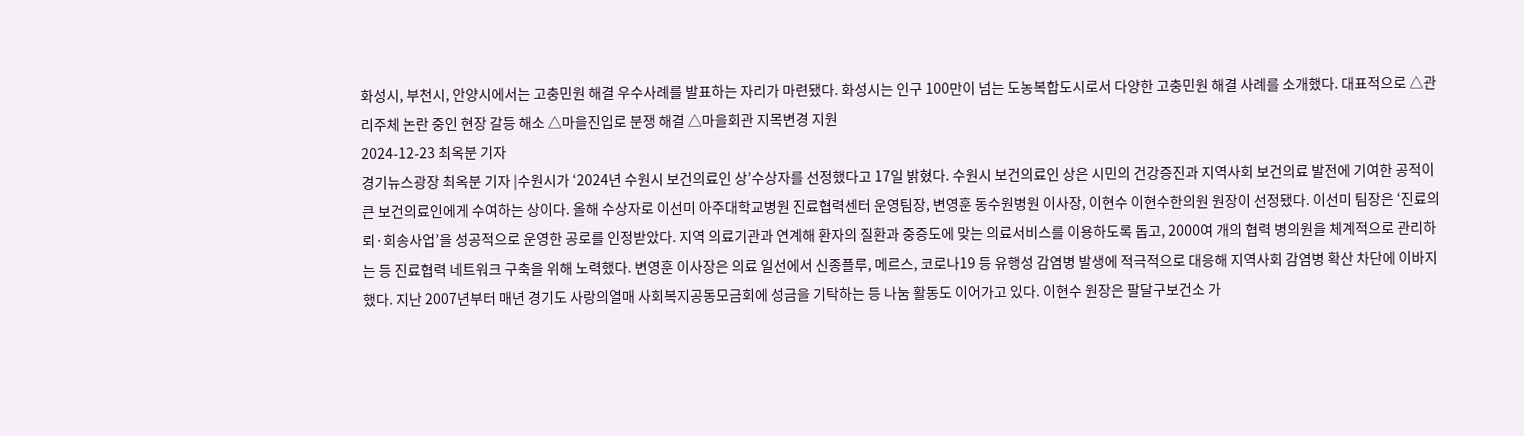화성시, 부천시, 안양시에서는 고충민원 해결 우수사례를 발표하는 자리가 마련됐다. 화성시는 인구 100만이 넘는 도농복합도시로서 다양한 고충민원 해결 사례를 소개했다. 대표적으로 △관리주체 논란 중인 현장 갈등 해소 △마을진입로 분쟁 해결 △마을회관 지목변경 지원
2024-12-23 최옥분 기자
경기뉴스광장 최옥분 기자 |수원시가 ‘2024년 수원시 보건의료인 상’수상자를 선정했다고 17일 밝혔다. 수원시 보건의료인 상은 시민의 건강증진과 지역사회 보건의료 발전에 기여한 공적이 큰 보건의료인에게 수여하는 상이다. 올해 수상자로 이선미 아주대학교병원 진료협력센터 운영팀장, 변영훈 동수원병원 이사장, 이현수 이현수한의원 원장이 선정됐다. 이선미 팀장은 ‘진료의뢰·회송사업’을 성공적으로 운영한 공로를 인정받았다. 지역 의료기관과 연계해 환자의 질환과 중증도에 맞는 의료서비스를 이용하도록 돕고, 2000여 개의 협력 병의원을 체계적으로 관리하는 등 진료협력 네트워크 구축을 위해 노력했다. 변영훈 이사장은 의료 일선에서 신종플루, 메르스, 코로나19 등 유행성 감염병 발생에 적극적으로 대응해 지역사회 감염병 확산 차단에 이바지했다. 지난 2007년부터 매년 경기도 사랑의열매 사회복지공동모금회에 성금을 기탁하는 등 나눔 활동도 이어가고 있다. 이현수 원장은 팔달구보건소 가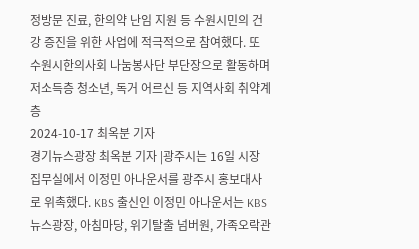정방문 진료, 한의약 난임 지원 등 수원시민의 건강 증진을 위한 사업에 적극적으로 참여했다. 또 수원시한의사회 나눔봉사단 부단장으로 활동하며 저소득층 청소년, 독거 어르신 등 지역사회 취약계층
2024-10-17 최옥분 기자
경기뉴스광장 최옥분 기자 |광주시는 16일 시장 집무실에서 이정민 아나운서를 광주시 홍보대사로 위촉했다. KBS 출신인 이정민 아나운서는 KBS 뉴스광장, 아침마당, 위기탈출 넘버원, 가족오락관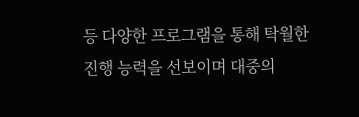등 다양한 프로그램을 통해 탁월한 진행 능력을 선보이며 대중의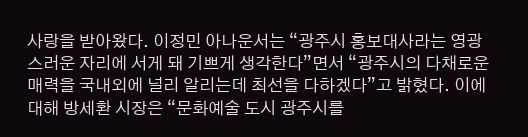사랑을 받아왔다. 이정민 아나운서는 “광주시 홍보대사라는 영광스러운 자리에 서게 돼 기쁘게 생각한다”면서 “광주시의 다채로운 매력을 국내외에 널리 알리는데 최선을 다하겠다”고 밝혔다. 이에 대해 방세환 시장은 “문화예술 도시 광주시를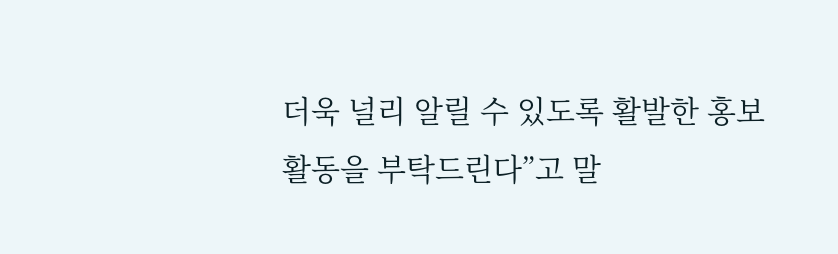더욱 널리 알릴 수 있도록 활발한 홍보 활동을 부탁드린다”고 말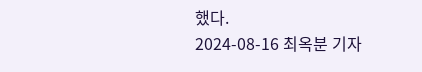했다.
2024-08-16 최옥분 기자